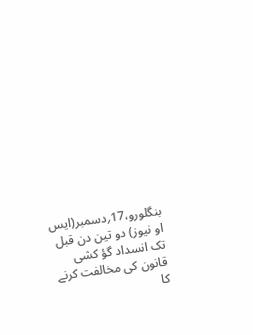بنگلورو،17؍دسمبر(ایس او نیوز) دو تین دن قبل تک انسداد گؤ کشی قانون کی مخالفت کرنے کا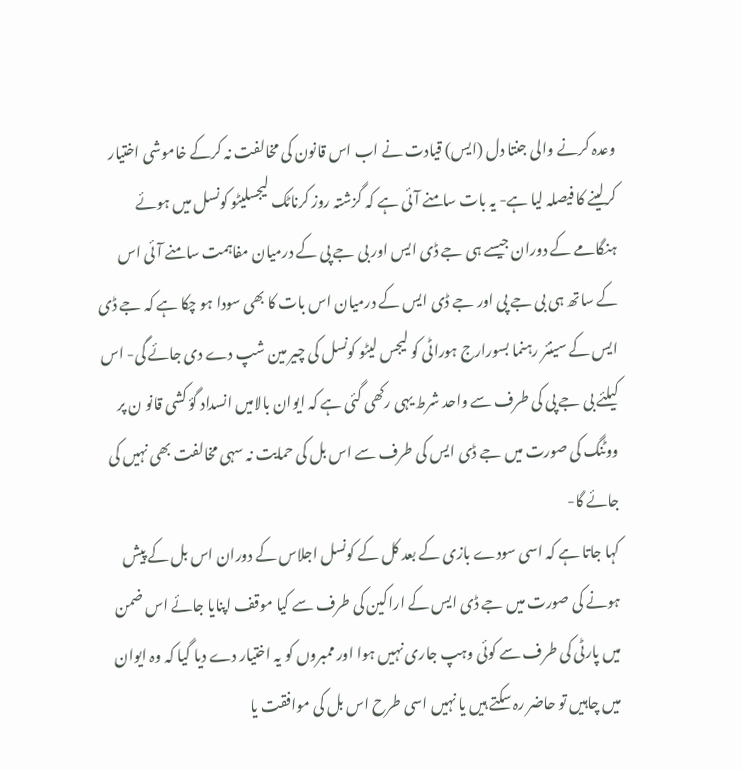وعدہ کرنے والی جنتا دل (ایس) قیادت نے اب اس قانون کی مخالفت نہ کرکے خاموشی اختیار کرلینے کا فیصلہ لیا ہے- یہ بات سامنے آئی ہے کہ گزشتہ روز کرناٹک لیجسلیٹو کونسل میں ہوئے ہنگامے کے دوران جیسے ہی جے ڈی ایس اور بی جے پی کے درمیان مفاہمت سامنے آئی اس کے ساتھ ہی بی جے پی اور جے ڈی ایس کے درمیان اس بات کا بھی سودا ہو چکا ہے کہ جے ڈی ایس کے سینئر رہنما بسورارج ہوراٹی کو لیجس لیٹو کونسل کی چیر مین شپ دے دی جائے گی- اس کیلئے بی جے پی کی طرف سے واحد شرط یہی رکھی گئی ہے کہ ایوان بالامیں انسداد گؤ کشی قانو ن پر ووٹنگ کی صورت میں جے ڈی ایس کی طرف سے اس بل کی حمایت نہ سہی مخالفت بھی نہیں کی جائے گا-
کہا جاتا ہے کہ اسی سودے بازی کے بعد کل کے کونسل اجلاس کے دوران اس بل کے پیش ہونے کی صورت میں جے ڈی ایس کے اراکین کی طرف سے کیا موقف اپنایا جائے اس ضمن میں پارٹی کی طرف سے کوئی وہپ جاری نہیں ہوا اور ممبروں کو یہ اختیار دے دیا گیا کہ وہ ایوان میں چاہیں تو حاضر رہ سکتے ہیں یا نہیں اسی طرح اس بل کی موافقت یا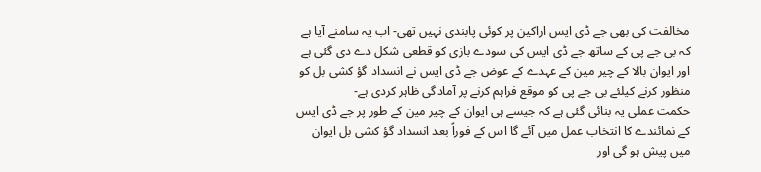مخالفت کی بھی جے ڈی ایس اراکین پر کوئی پابندی نہیں تھی- اب یہ سامنے آیا ہے کہ بی جے پی کے ساتھ جے ڈی ایس کی سودے بازی کو قطعی شکل دے دی گئی ہے اور ایوان بالا کے چیر مین کے عہدے کے عوض جے ڈی ایس نے انسداد گؤ کشی بل کو منظور کرنے کیلئے بی جے پی کو موقع فراہم کرنے پر آمادگی ظاہر کردی ہے-
حکمت عملی یہ بنائی گئی ہے کہ جیسے ہی ایوان کے چیر مین کے طور پر جے ڈی ایس کے نمائندے کا انتخاب عمل میں آئے گا اس کے فوراً بعد انسداد گؤ کشی بل ایوان میں پیش ہو گی اور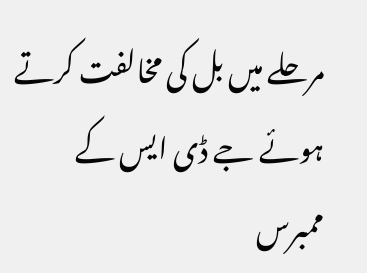مرحلے میں بل کی مخالفت کرتے ہوئے جے ڈی ایس کے ممبرس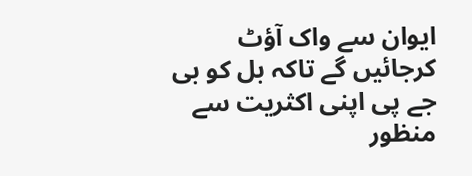ایوان سے واک آؤٹ کرجائیں گے تاکہ بل کو بی جے پی اپنی اکثریت سے منظور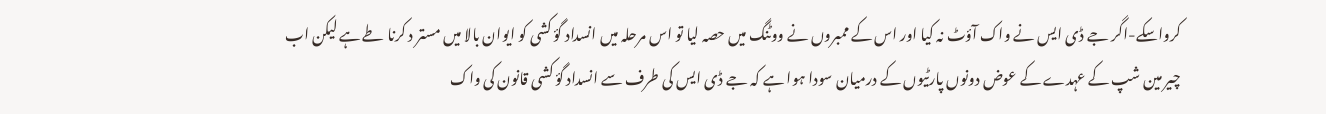کرواسکے-اگر جے ڈی ایس نے واک آؤٹ نہ کیا اور اس کے ممبروں نے ووٹنگ میں حصہ لیا تو اس مرحلہ میں انسداد گؤ کشی کو ایوان بالا میں مستر د کرنا طے ہے لیکن اب چیر مین شپ کے عہدے کے عوض دونوں پارٹیوں کے درمیان سودا ہوا ہے کہ جے ڈی ایس کی طرف سے انسداد گؤ کشی قانون کی واک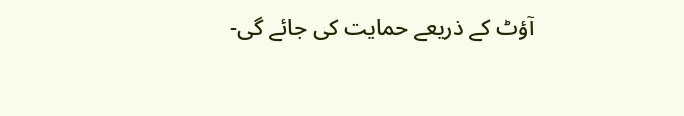آؤٹ کے ذریعے حمایت کی جائے گی-